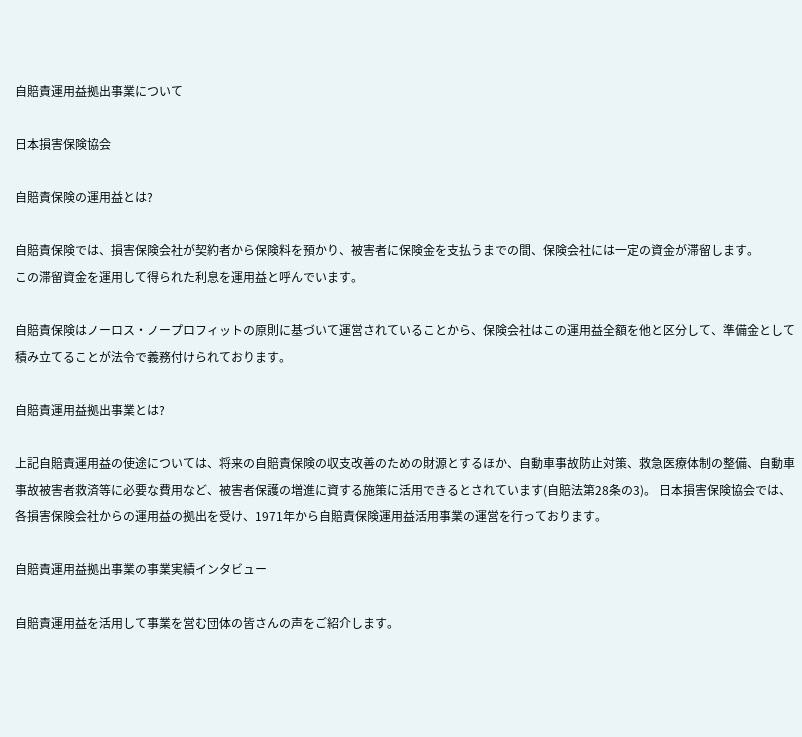自賠責運用益拠出事業について

日本損害保険協会

自賠責保険の運用益とは?

自賠責保険では、損害保険会社が契約者から保険料を預かり、被害者に保険金を支払うまでの間、保険会社には一定の資金が滞留します。
この滞留資金を運用して得られた利息を運用益と呼んでいます。

自賠責保険はノーロス・ノープロフィットの原則に基づいて運営されていることから、保険会社はこの運用益全額を他と区分して、準備金として積み立てることが法令で義務付けられております。

自賠責運用益拠出事業とは?

上記自賠責運用益の使途については、将来の自賠責保険の収支改善のための財源とするほか、自動車事故防止対策、救急医療体制の整備、自動車事故被害者救済等に必要な費用など、被害者保護の増進に資する施策に活用できるとされています(自賠法第28条の3)。 日本損害保険協会では、各損害保険会社からの運用益の拠出を受け、1971年から自賠責保険運用益活用事業の運営を行っております。

自賠責運用益拠出事業の事業実績インタビュー

自賠責運用益を活用して事業を営む団体の皆さんの声をご紹介します。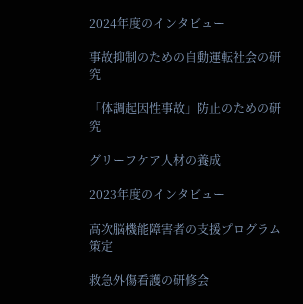2024年度のインタビュー

事故抑制のための自動運転社会の研究

「体調起因性事故」防止のための研究

グリーフケア人材の養成

2023年度のインタビュー

高次脳機能障害者の支援プログラム策定

救急外傷看護の研修会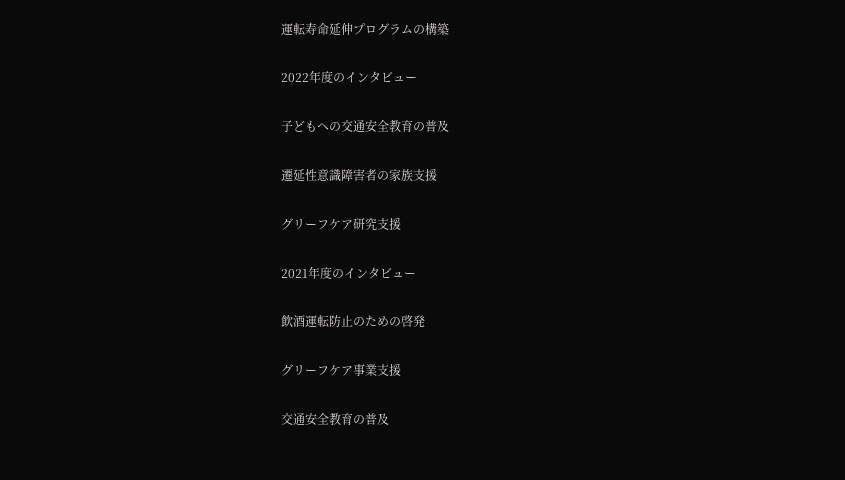運転寿命延伸プログラムの構築

2022年度のインタビュー

子どもへの交通安全教育の普及

遷延性意識障害者の家族支援

グリーフケア研究支援

2021年度のインタビュー

飲酒運転防止のための啓発

グリーフケア事業支援

交通安全教育の普及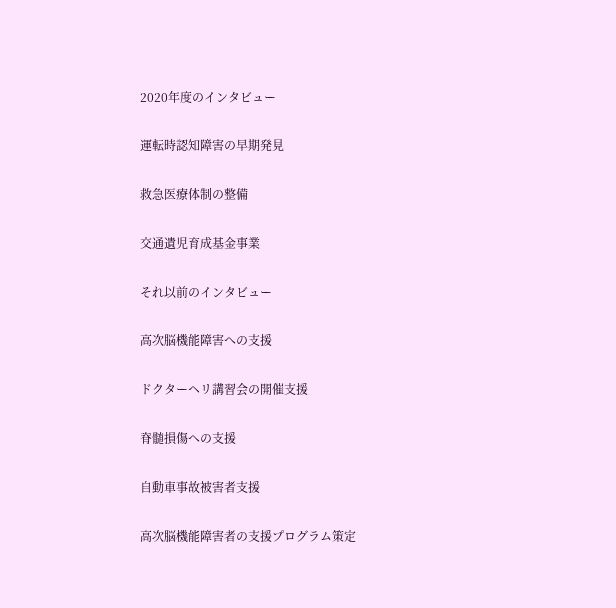2020年度のインタビュー

運転時認知障害の早期発見

救急医療体制の整備

交通遺児育成基金事業

それ以前のインタビュー

高次脳機能障害への支援

ドクターヘリ講習会の開催支援

脊髄損傷への支援

自動車事故被害者支援

高次脳機能障害者の支援プログラム策定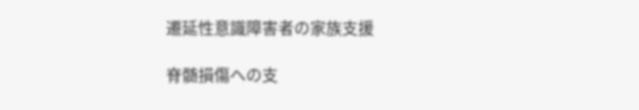遷延性意識障害者の家族支援

脊髄損傷への支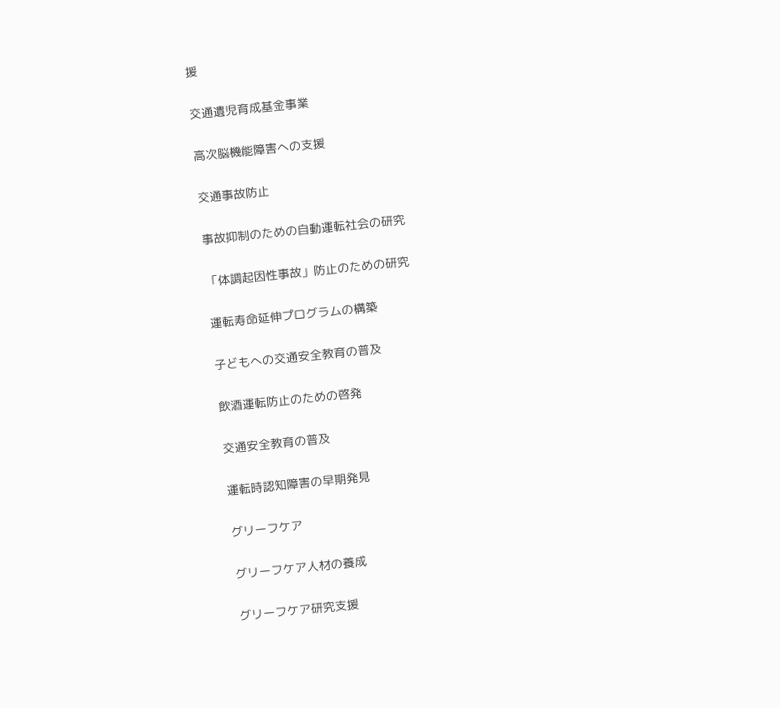援

交通遺児育成基金事業

高次脳機能障害への支援

交通事故防止

事故抑制のための自動運転社会の研究

「体調起因性事故」防止のための研究

運転寿命延伸プログラムの構築

子どもへの交通安全教育の普及

飲酒運転防止のための啓発

交通安全教育の普及

運転時認知障害の早期発見

グリーフケア

グリーフケア人材の養成

グリーフケア研究支援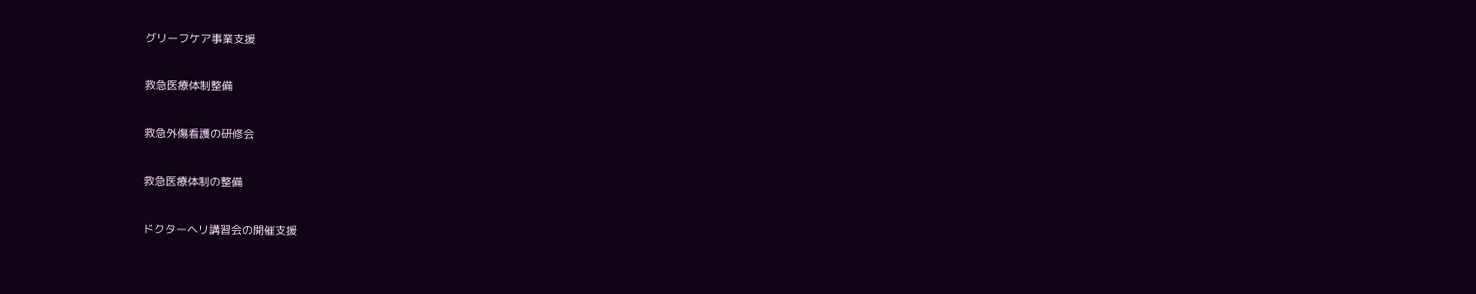グリーフケア事業支援

救急医療体制整備

救急外傷看護の研修会

救急医療体制の整備

ドクターヘリ講習会の開催支援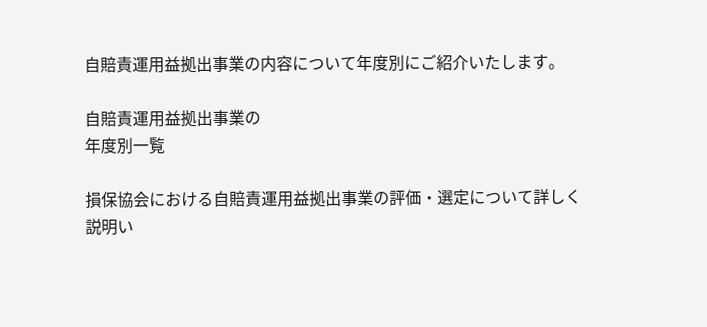自賠責運用益拠出事業の内容について年度別にご紹介いたします。

自賠責運用益拠出事業の
年度別一覧

損保協会における自賠責運用益拠出事業の評価・選定について詳しく説明い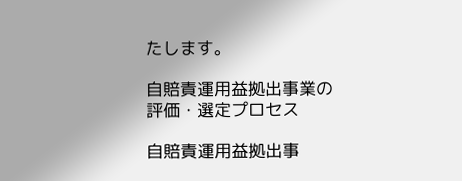たします。

自賠責運用益拠出事業の
評価・選定プロセス

自賠責運用益拠出事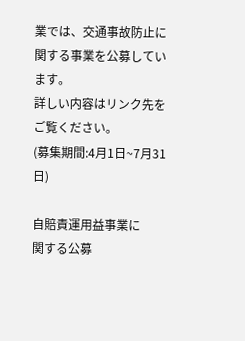業では、交通事故防止に関する事業を公募しています。
詳しい内容はリンク先をご覧ください。
(募集期間:4月1日~7月31日)

自賠責運用益事業に
関する公募